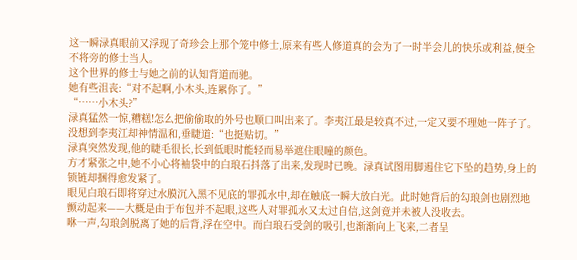这一瞬渌真眼前又浮现了奇珍会上那个笼中修士,原来有些人修道真的会为了一时半会儿的快乐或利益,便全不将旁的修士当人。
这个世界的修士与她之前的认知背道而驰。
她有些沮丧:“对不起啊,小木头,连累你了。”
“……小木头?”
渌真猛然一惊,糟糕!怎么把偷偷取的外号也顺口叫出来了。李夷江最是较真不过,一定又要不理她一阵子了。
没想到李夷江却神情温和,垂睫道:“也挺贴切。”
渌真突然发现,他的睫毛很长,长到低眼时能轻而易举遮住眼瞳的颜色。
方才紧张之中,她不小心将袖袋中的白琅石抖落了出来,发现时已晚。渌真试图用脚遏住它下坠的趋势,身上的锁链却捆得愈发紧了。
眼见白琅石即将穿过水膜沉入黑不见底的罪孤水中,却在触底一瞬大放白光。此时她背后的勾琅剑也剧烈地颤动起来——大概是由于布包并不起眼,这些人对罪孤水又太过自信,这剑竟并未被人没收去。
咻一声,勾琅剑脱离了她的后背,浮在空中。而白琅石受剑的吸引,也渐渐向上飞来,二者呈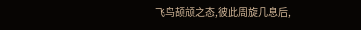飞鸟颉颃之态,彼此周旋几息后,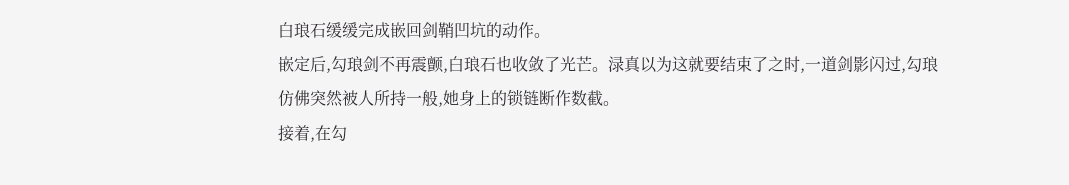白琅石缓缓完成嵌回剑鞘凹坑的动作。
嵌定后,勾琅剑不再震颤,白琅石也收敛了光芒。渌真以为这就要结束了之时,一道剑影闪过,勾琅仿佛突然被人所持一般,她身上的锁链断作数截。
接着,在勾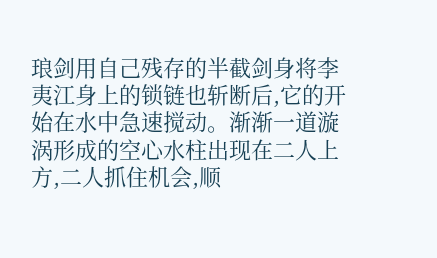琅剑用自己残存的半截剑身将李夷江身上的锁链也斩断后,它的开始在水中急速搅动。渐渐一道漩涡形成的空心水柱出现在二人上方,二人抓住机会,顺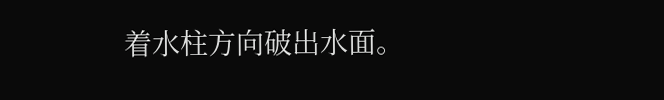着水柱方向破出水面。